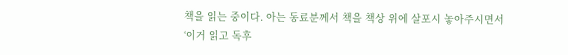책을 읽는 중이다. 아는 동료분께서 책을 책상 위에 살포시 놓아주시면서
‘이거 읽고 독후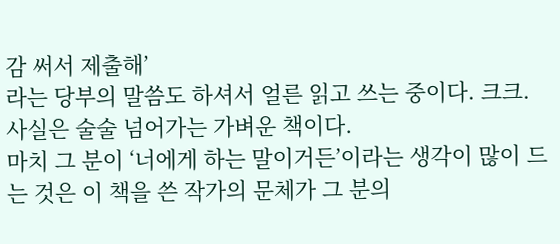감 써서 제출해’
라는 당부의 말씀도 하셔서 얼른 읽고 쓰는 중이다. 크크. 사실은 술술 넘어가는 가벼운 책이다.
마치 그 분이 ‘너에게 하는 말이거든’이라는 생각이 많이 드는 것은 이 책을 쓴 작가의 문체가 그 분의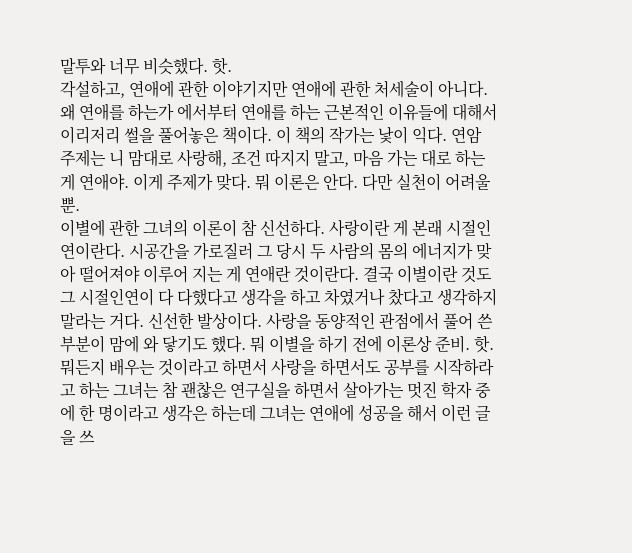말투와 너무 비슷했다. 핫.
각설하고, 연애에 관한 이야기지만 연애에 관한 처세술이 아니다. 왜 연애를 하는가 에서부터 연애를 하는 근본적인 이유들에 대해서 이리저리 썰을 풀어놓은 책이다. 이 책의 작가는 낯이 익다. 연암
주제는 니 맘대로 사랑해, 조건 따지지 말고, 마음 가는 대로 하는 게 연애야. 이게 주제가 맞다. 뭐 이론은 안다. 다만 실천이 어려울 뿐.
이별에 관한 그녀의 이론이 참 신선하다. 사랑이란 게 본래 시절인연이란다. 시공간을 가로질러 그 당시 두 사람의 몸의 에너지가 맞아 떨어져야 이루어 지는 게 연애란 것이란다. 결국 이별이란 것도 그 시절인연이 다 다했다고 생각을 하고 차였거나 찼다고 생각하지 말라는 거다. 신선한 발상이다. 사랑을 동양적인 관점에서 풀어 쓴 부분이 맘에 와 닿기도 했다. 뭐 이별을 하기 전에 이론상 준비. 핫.
뭐든지 배우는 것이라고 하면서 사랑을 하면서도 공부를 시작하라고 하는 그녀는 참 괜찮은 연구실을 하면서 살아가는 멋진 학자 중에 한 명이라고 생각은 하는데 그녀는 연애에 성공을 해서 이런 글을 쓰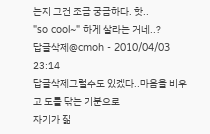는지 그건 조금 궁금하다. 핫..
"so cool~" 하게 살라는 거네..?
답글삭제@cmoh - 2010/04/03 23:14
답글삭제그럴수도 있겠다..마음을 비우고 도를 닦는 기분으로
자기가 짊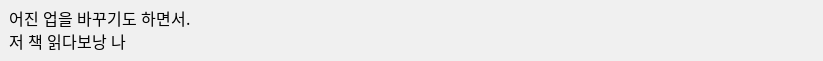어진 업을 바꾸기도 하면서.
저 책 읽다보낭 나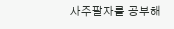사주팔자를 공부해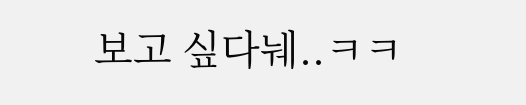보고 싶다눼..ㅋㅋ